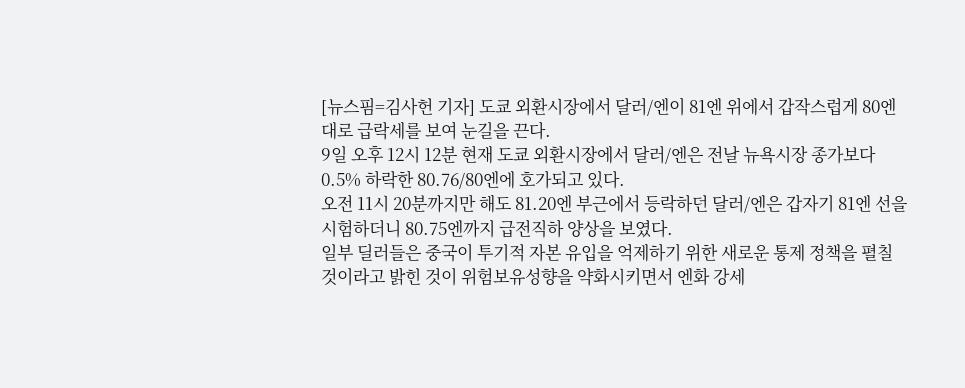[뉴스핌=김사헌 기자] 도쿄 외환시장에서 달러/엔이 81엔 위에서 갑작스럽게 80엔 대로 급락세를 보여 눈길을 끈다.
9일 오후 12시 12분 현재 도쿄 외환시장에서 달러/엔은 전날 뉴욕시장 종가보다 0.5% 하락한 80.76/80엔에 호가되고 있다.
오전 11시 20분까지만 해도 81.20엔 부근에서 등락하던 달러/엔은 갑자기 81엔 선을 시험하더니 80.75엔까지 급전직하 양상을 보였다.
일부 딜러들은 중국이 투기적 자본 유입을 억제하기 위한 새로운 통제 정책을 펼칠 것이라고 밝힌 것이 위험보유성향을 약화시키면서 엔화 강세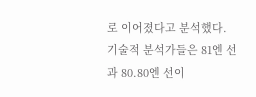로 이어졌다고 분석했다.
기술적 분석가들은 81엔 선과 80.80엔 선이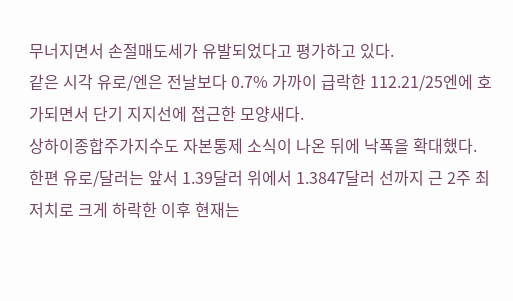무너지면서 손절매도세가 유발되었다고 평가하고 있다.
같은 시각 유로/엔은 전날보다 0.7% 가까이 급락한 112.21/25엔에 호가되면서 단기 지지선에 접근한 모양새다.
상하이종합주가지수도 자본통제 소식이 나온 뒤에 낙폭을 확대했다.
한편 유로/달러는 앞서 1.39달러 위에서 1.3847달러 선까지 근 2주 최저치로 크게 하락한 이후 현재는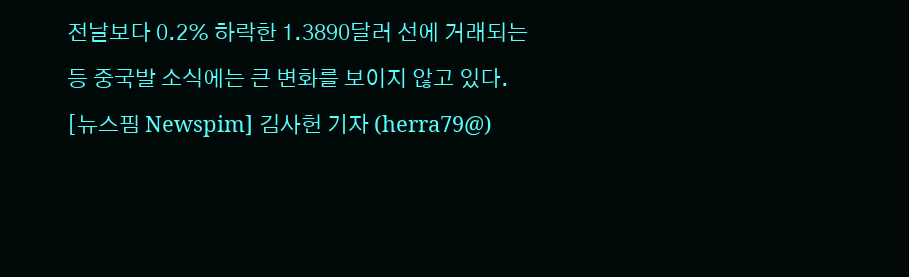전날보다 0.2% 하락한 1.3890달러 선에 거래되는 등 중국발 소식에는 큰 변화를 보이지 않고 있다.
[뉴스핌 Newspim] 김사헌 기자 (herra79@)